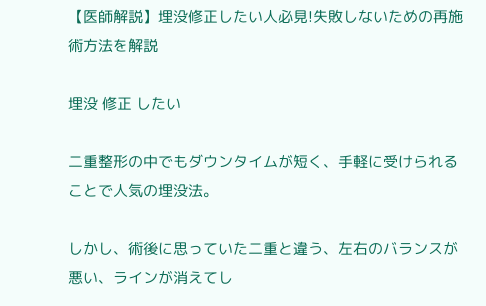【医師解説】埋没修正したい人必見!失敗しないための再施術方法を解説

埋没 修正 したい

二重整形の中でもダウンタイムが短く、手軽に受けられることで人気の埋没法。

しかし、術後に思っていた二重と違う、左右のバランスが悪い、ラインが消えてし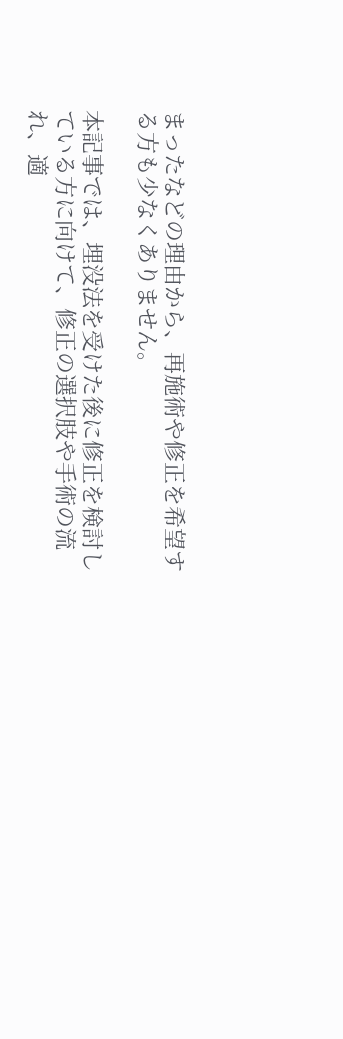まったなどの理由から、再施術や修正を希望する方も少なくありません。

本記事では、埋没法を受けた後に修正を検討している方に向けて、修正の選択肢や手術の流れ、適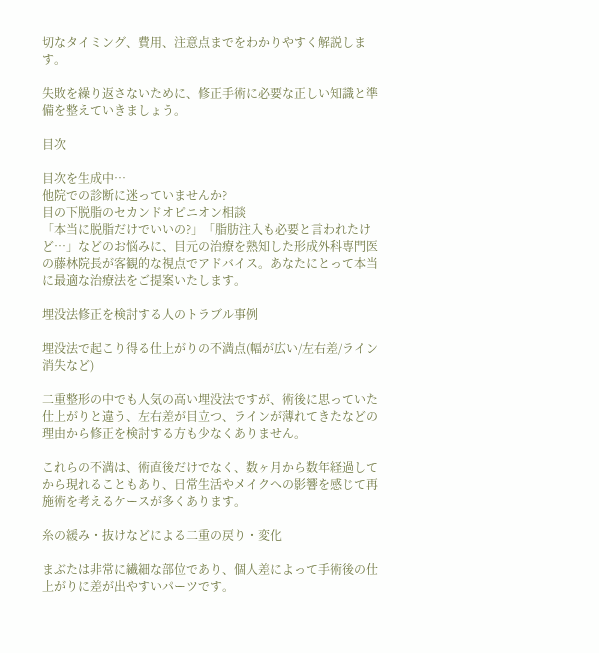切なタイミング、費用、注意点までをわかりやすく解説します。

失敗を繰り返さないために、修正手術に必要な正しい知識と準備を整えていきましょう。

目次

目次を生成中…
他院での診断に迷っていませんか?
目の下脱脂のセカンドオピニオン相談
「本当に脱脂だけでいいの?」「脂肪注入も必要と言われたけど…」などのお悩みに、目元の治療を熟知した形成外科専門医の藤林院長が客観的な視点でアドバイス。あなたにとって本当に最適な治療法をご提案いたします。

埋没法修正を検討する人のトラブル事例

埋没法で起こり得る仕上がりの不満点(幅が広い/左右差/ライン消失など)

二重整形の中でも人気の高い埋没法ですが、術後に思っていた仕上がりと違う、左右差が目立つ、ラインが薄れてきたなどの理由から修正を検討する方も少なくありません。

これらの不満は、術直後だけでなく、数ヶ月から数年経過してから現れることもあり、日常生活やメイクへの影響を感じて再施術を考えるケースが多くあります。

糸の緩み・抜けなどによる二重の戻り・変化

まぶたは非常に繊細な部位であり、個人差によって手術後の仕上がりに差が出やすいパーツです。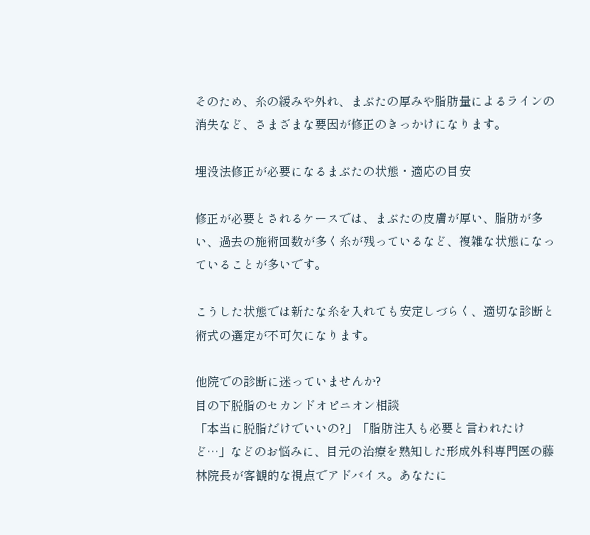そのため、糸の緩みや外れ、まぶたの厚みや脂肪量によるラインの消失など、さまざまな要因が修正のきっかけになります。

埋没法修正が必要になるまぶたの状態・適応の目安

修正が必要とされるケースでは、まぶたの皮膚が厚い、脂肪が多い、過去の施術回数が多く糸が残っているなど、複雑な状態になっていることが多いです。

こうした状態では新たな糸を入れても安定しづらく、適切な診断と術式の選定が不可欠になります。

他院での診断に迷っていませんか?
目の下脱脂のセカンドオピニオン相談
「本当に脱脂だけでいいの?」「脂肪注入も必要と言われたけど…」などのお悩みに、目元の治療を熟知した形成外科専門医の藤林院長が客観的な視点でアドバイス。あなたに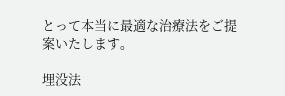とって本当に最適な治療法をご提案いたします。

埋没法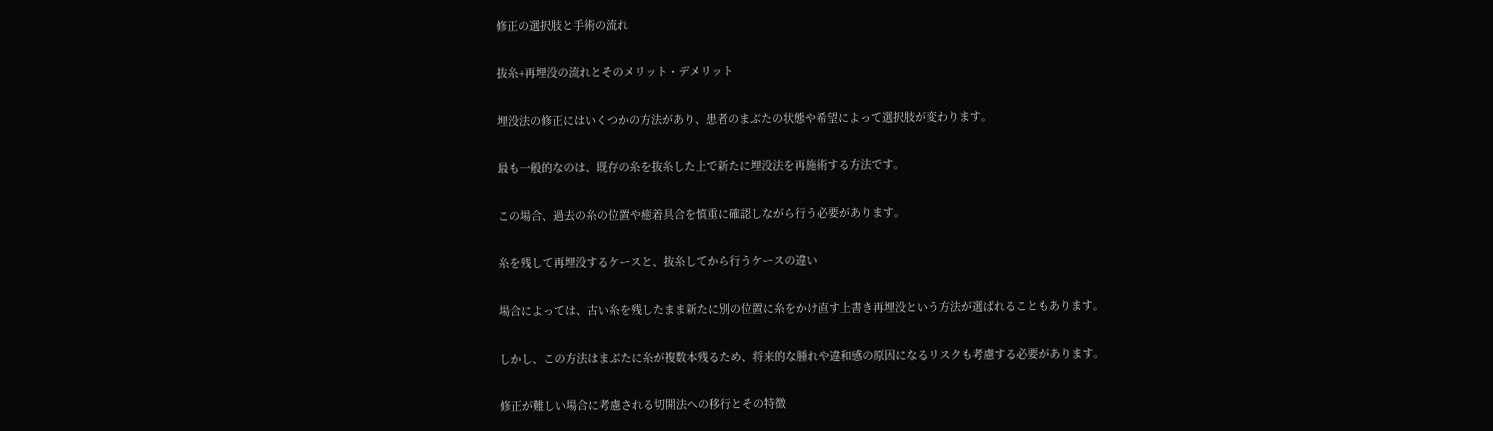修正の選択肢と手術の流れ

抜糸+再埋没の流れとそのメリット・デメリット

埋没法の修正にはいくつかの方法があり、患者のまぶたの状態や希望によって選択肢が変わります。

最も一般的なのは、既存の糸を抜糸した上で新たに埋没法を再施術する方法です。

この場合、過去の糸の位置や癒着具合を慎重に確認しながら行う必要があります。

糸を残して再埋没するケースと、抜糸してから行うケースの違い

場合によっては、古い糸を残したまま新たに別の位置に糸をかけ直す上書き再埋没という方法が選ばれることもあります。

しかし、この方法はまぶたに糸が複数本残るため、将来的な腫れや違和感の原因になるリスクも考慮する必要があります。

修正が難しい場合に考慮される切開法への移行とその特徴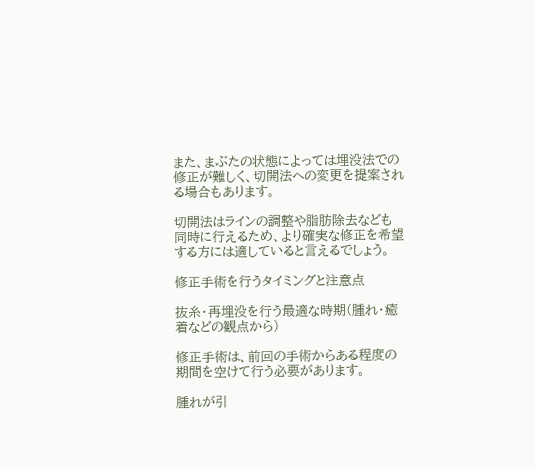また、まぶたの状態によっては埋没法での修正が難しく、切開法への変更を提案される場合もあります。

切開法はラインの調整や脂肪除去なども同時に行えるため、より確実な修正を希望する方には適していると言えるでしょう。

修正手術を行うタイミングと注意点

抜糸・再埋没を行う最適な時期(腫れ・癒着などの観点から)

修正手術は、前回の手術からある程度の期間を空けて行う必要があります。

腫れが引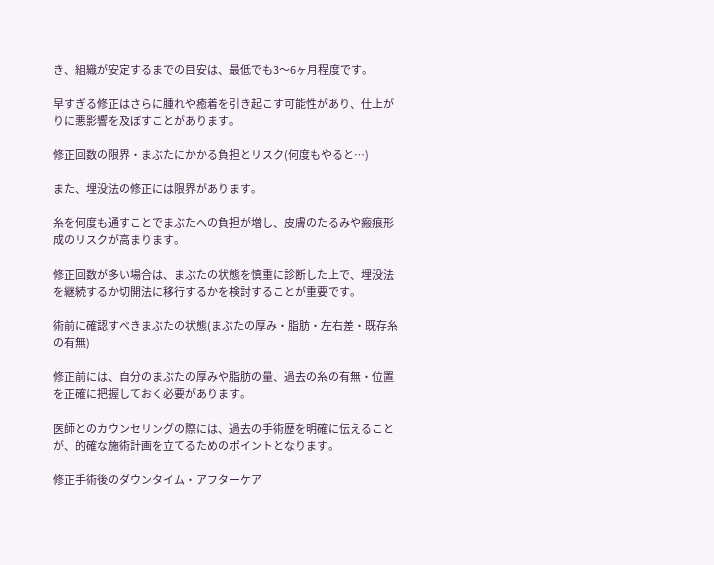き、組織が安定するまでの目安は、最低でも3〜6ヶ月程度です。

早すぎる修正はさらに腫れや癒着を引き起こす可能性があり、仕上がりに悪影響を及ぼすことがあります。

修正回数の限界・まぶたにかかる負担とリスク(何度もやると…)

また、埋没法の修正には限界があります。

糸を何度も通すことでまぶたへの負担が増し、皮膚のたるみや瘢痕形成のリスクが高まります。

修正回数が多い場合は、まぶたの状態を慎重に診断した上で、埋没法を継続するか切開法に移行するかを検討することが重要です。

術前に確認すべきまぶたの状態(まぶたの厚み・脂肪・左右差・既存糸の有無)

修正前には、自分のまぶたの厚みや脂肪の量、過去の糸の有無・位置を正確に把握しておく必要があります。

医師とのカウンセリングの際には、過去の手術歴を明確に伝えることが、的確な施術計画を立てるためのポイントとなります。

修正手術後のダウンタイム・アフターケア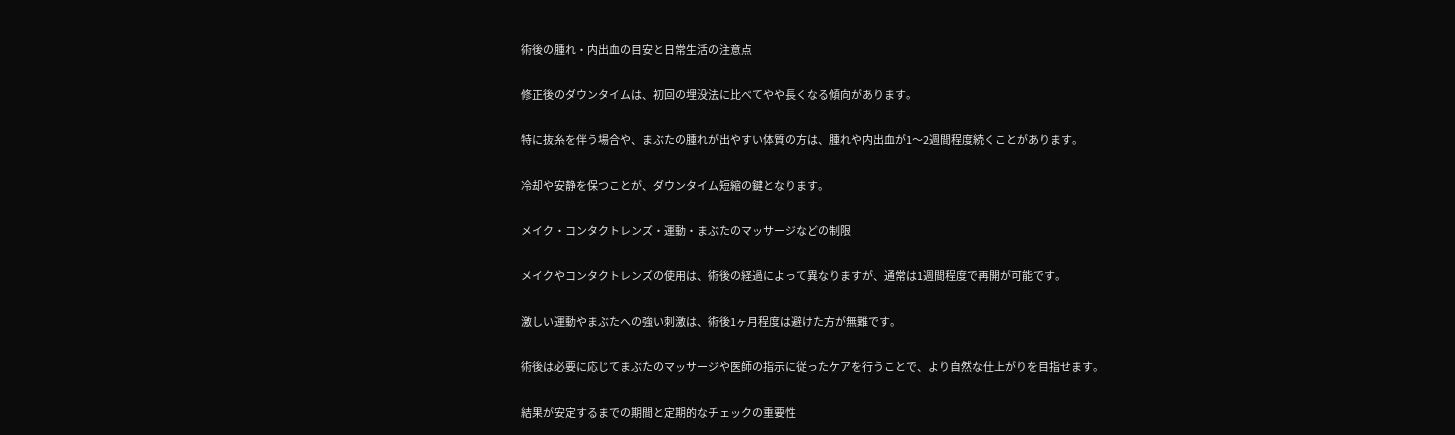術後の腫れ・内出血の目安と日常生活の注意点

修正後のダウンタイムは、初回の埋没法に比べてやや長くなる傾向があります。

特に抜糸を伴う場合や、まぶたの腫れが出やすい体質の方は、腫れや内出血が1〜2週間程度続くことがあります。

冷却や安静を保つことが、ダウンタイム短縮の鍵となります。

メイク・コンタクトレンズ・運動・まぶたのマッサージなどの制限

メイクやコンタクトレンズの使用は、術後の経過によって異なりますが、通常は1週間程度で再開が可能です。

激しい運動やまぶたへの強い刺激は、術後1ヶ月程度は避けた方が無難です。

術後は必要に応じてまぶたのマッサージや医師の指示に従ったケアを行うことで、より自然な仕上がりを目指せます。

結果が安定するまでの期間と定期的なチェックの重要性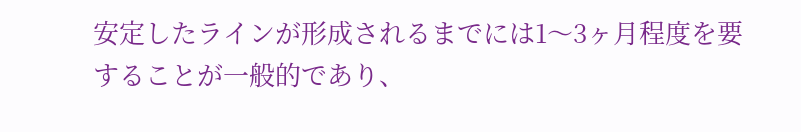安定したラインが形成されるまでには1〜3ヶ月程度を要することが一般的であり、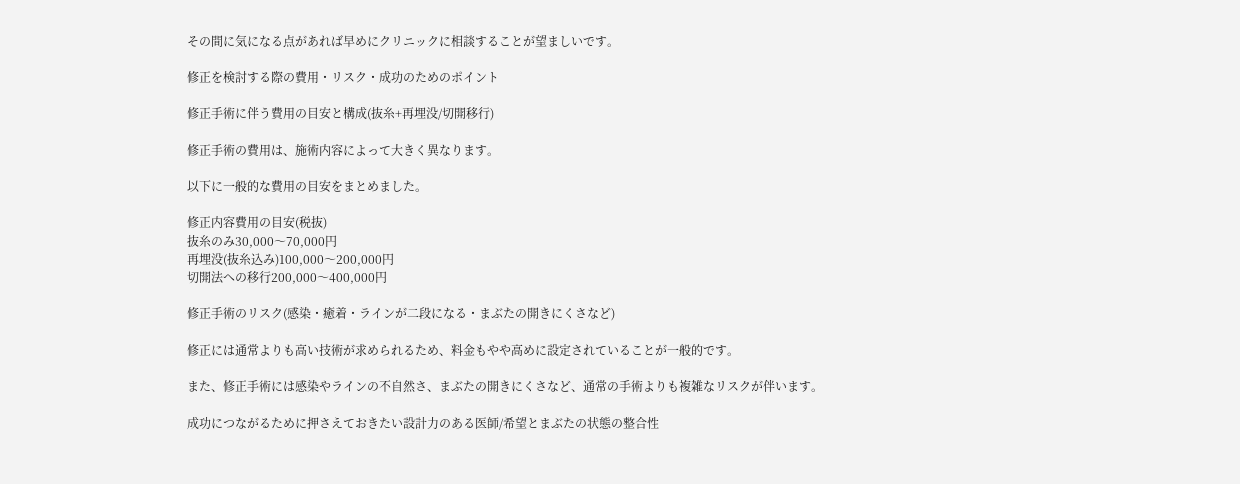その間に気になる点があれば早めにクリニックに相談することが望ましいです。

修正を検討する際の費用・リスク・成功のためのポイント

修正手術に伴う費用の目安と構成(抜糸+再埋没/切開移行)

修正手術の費用は、施術内容によって大きく異なります。

以下に一般的な費用の目安をまとめました。

修正内容費用の目安(税抜)
抜糸のみ30,000〜70,000円
再埋没(抜糸込み)100,000〜200,000円
切開法への移行200,000〜400,000円

修正手術のリスク(感染・癒着・ラインが二段になる・まぶたの開きにくさなど)

修正には通常よりも高い技術が求められるため、料金もやや高めに設定されていることが一般的です。

また、修正手術には感染やラインの不自然さ、まぶたの開きにくさなど、通常の手術よりも複雑なリスクが伴います。

成功につながるために押さえておきたい設計力のある医師/希望とまぶたの状態の整合性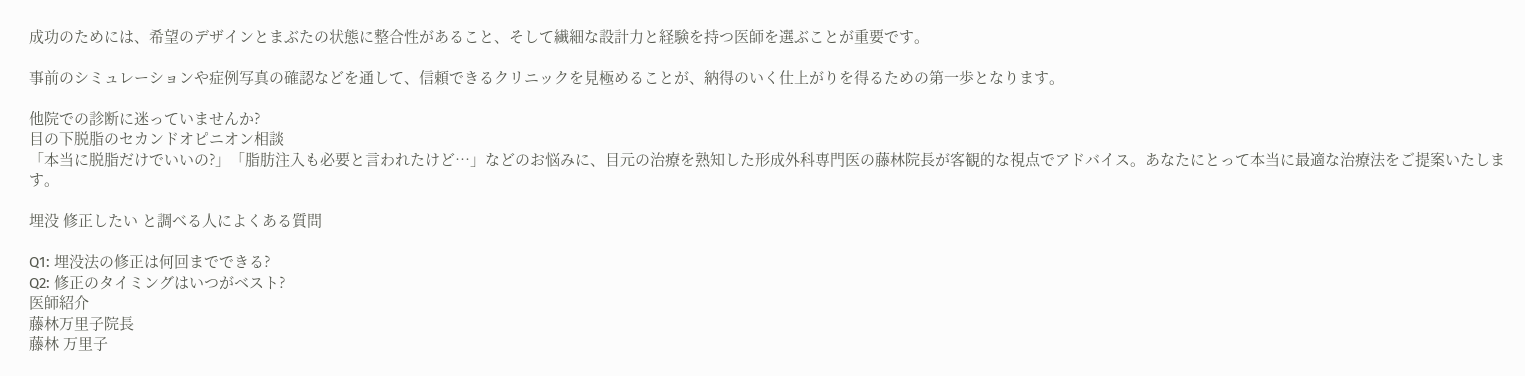成功のためには、希望のデザインとまぶたの状態に整合性があること、そして繊細な設計力と経験を持つ医師を選ぶことが重要です。

事前のシミュレーションや症例写真の確認などを通して、信頼できるクリニックを見極めることが、納得のいく仕上がりを得るための第一歩となります。

他院での診断に迷っていませんか?
目の下脱脂のセカンドオピニオン相談
「本当に脱脂だけでいいの?」「脂肪注入も必要と言われたけど…」などのお悩みに、目元の治療を熟知した形成外科専門医の藤林院長が客観的な視点でアドバイス。あなたにとって本当に最適な治療法をご提案いたします。

埋没 修正したい と調べる人によくある質問

Q1: 埋没法の修正は何回までできる?
Q2: 修正のタイミングはいつがベスト?
医師紹介
藤林万里子院長
藤林 万里子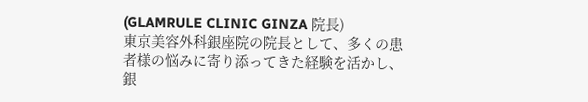(GLAMRULE CLINIC GINZA 院長)
東京美容外科銀座院の院長として、多くの患者様の悩みに寄り添ってきた経験を活かし、銀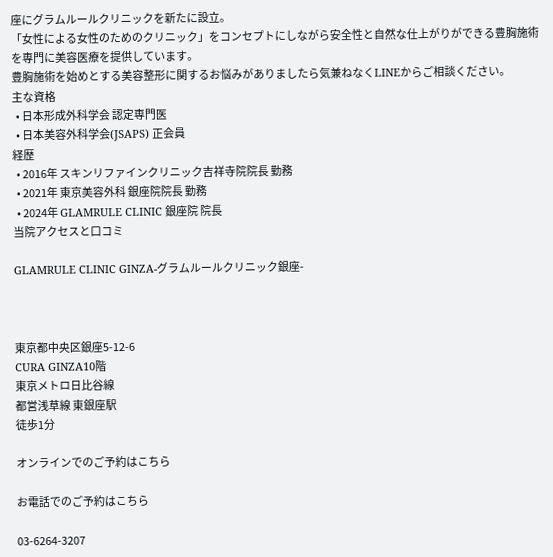座にグラムルールクリニックを新たに設立。
「女性による女性のためのクリニック」をコンセプトにしながら安全性と自然な仕上がりができる豊胸施術を専門に美容医療を提供しています。
豊胸施術を始めとする美容整形に関するお悩みがありましたら気兼ねなくLINEからご相談ください。
主な資格
  • 日本形成外科学会 認定専門医
  • 日本美容外科学会(JSAPS) 正会員
経歴
  • 2016年 スキンリファインクリニック吉祥寺院院長 勤務
  • 2021年 東京美容外科 銀座院院長 勤務
  • 2024年 GLAMRULE CLINIC 銀座院 院長
当院アクセスと口コミ

GLAMRULE CLINIC GINZA-グラムルールクリニック銀座-



東京都中央区銀座5-12-6
CURA GINZA10階
東京メトロ日比谷線
都営浅草線 東銀座駅
徒歩1分

オンラインでのご予約はこちら

お電話でのご予約はこちら

03-6264-3207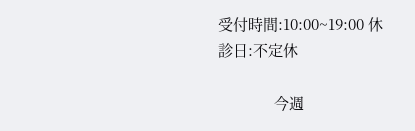受付時間:10:00~19:00 休診日:不定休

              今週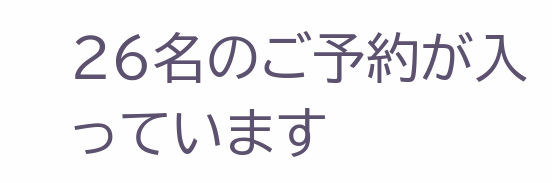26名のご予約が入っています